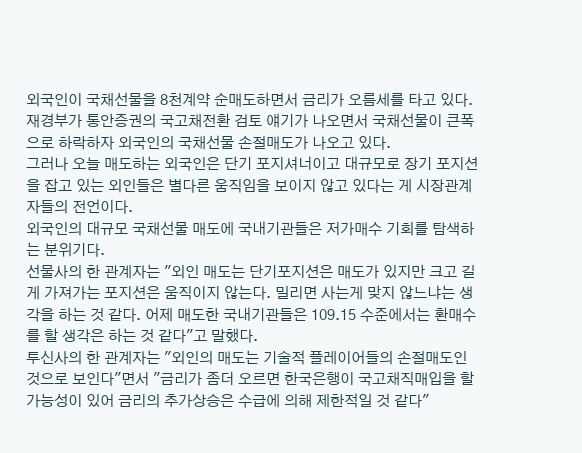외국인이 국채선물을 8천계약 순매도하면서 금리가 오름세를 타고 있다.
재경부가 통안증권의 국고채전환 검토 얘기가 나오면서 국채선물이 큰폭으로 하락하자 외국인의 국채선물 손절매도가 나오고 있다.
그러나 오늘 매도하는 외국인은 단기 포지셔너이고 대규모로 장기 포지션을 잡고 있는 외인들은 별다른 움직임을 보이지 않고 있다는 게 시장관계자들의 전언이다.
외국인의 대규모 국채선물 매도에 국내기관들은 저가매수 기회를 탐색하는 분위기다.
선물사의 한 관계자는 "외인 매도는 단기포지션은 매도가 있지만 크고 길게 가져가는 포지션은 움직이지 않는다. 밀리면 사는게 맞지 않느냐는 생각을 하는 것 같다. 어제 매도한 국내기관들은 109.15 수준에서는 환매수를 할 생각은 하는 것 같다"고 말했다.
투신사의 한 관계자는 "외인의 매도는 기술적 플레이어들의 손절매도인 것으로 보인다"면서 "금리가 좀더 오르면 한국은행이 국고채직매입을 할 가능성이 있어 금리의 추가상승은 수급에 의해 제한적일 것 같다"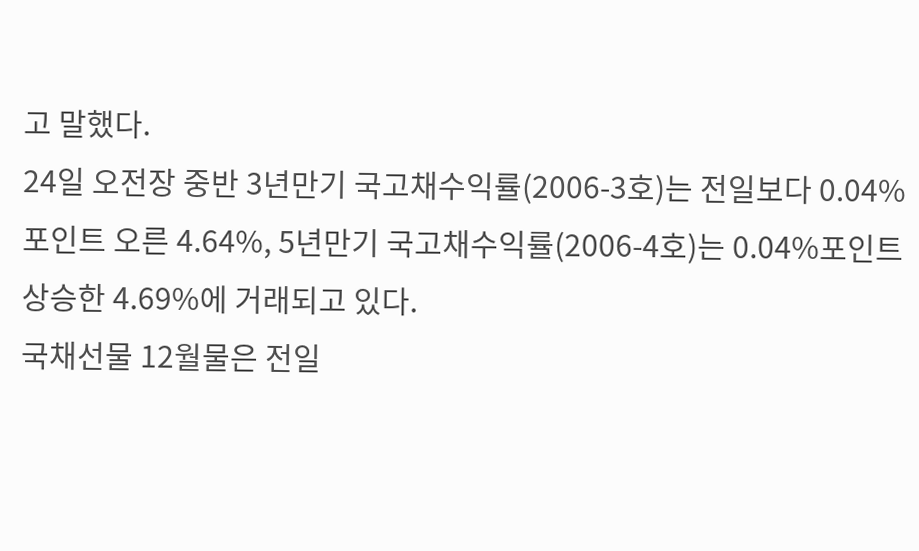고 말했다.
24일 오전장 중반 3년만기 국고채수익률(2006-3호)는 전일보다 0.04%포인트 오른 4.64%, 5년만기 국고채수익률(2006-4호)는 0.04%포인트 상승한 4.69%에 거래되고 있다.
국채선물 12월물은 전일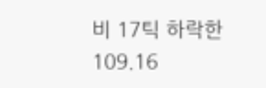비 17틱 하락한 109.16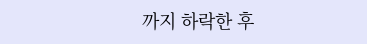까지 하락한 후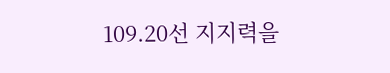109.20선 지지력을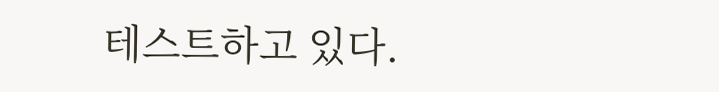테스트하고 있다.